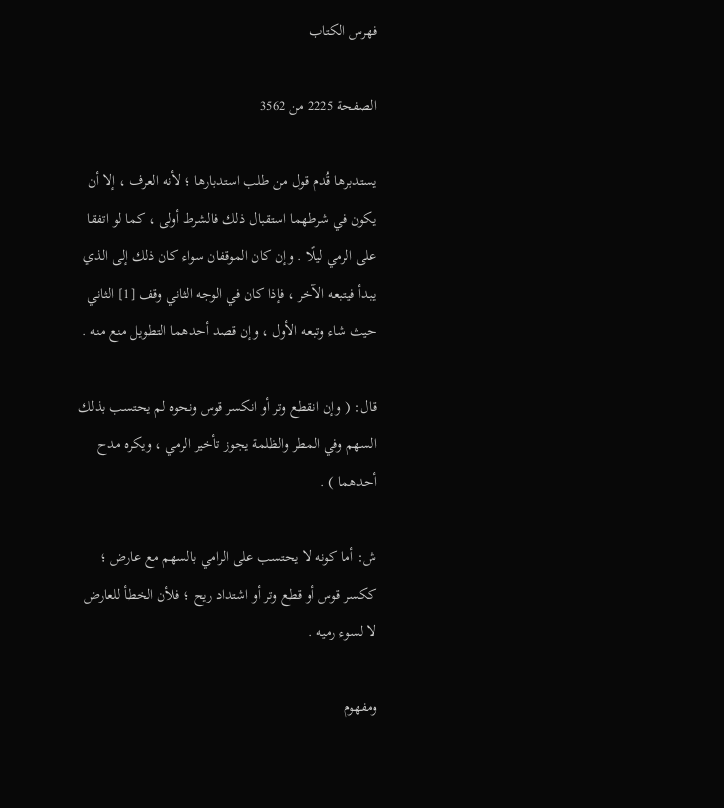فهرس الكتاب

الصفحة 2225 من 3562

يستدبرها قُدم قول من طلب استدبارها ؛ لأنه العرف ، إلا أن يكون في شرطهما استقبال ذلك فالشرط أولى ، كما لو اتفقا على الرمي ليلًا . وإن كان الموقفان سواء كان ذلك إلى الذي يبدأ فيتبعه الآخر ، فإذا كان في الوجه الثاني وقف [1] الثاني حيث شاء وتبعه الأول ، وإن قصد أحدهما التطويل منع منه .

قال: ( وإن انقطع وتر أو انكسر قوس ونحوه لم يحتسب بذلك السهم وفي المطر والظلمة يجوز تأخير الرمي ، ويكره مدح أحدهما ) .

ش: أما كونه لا يحتسب على الرامي بالسهم مع عارض ؛ ككسر قوس أو قطع وتر أو اشتداد ريح ؛ فلأن الخطأ للعارض لا لسوء رميه .

ومفهوم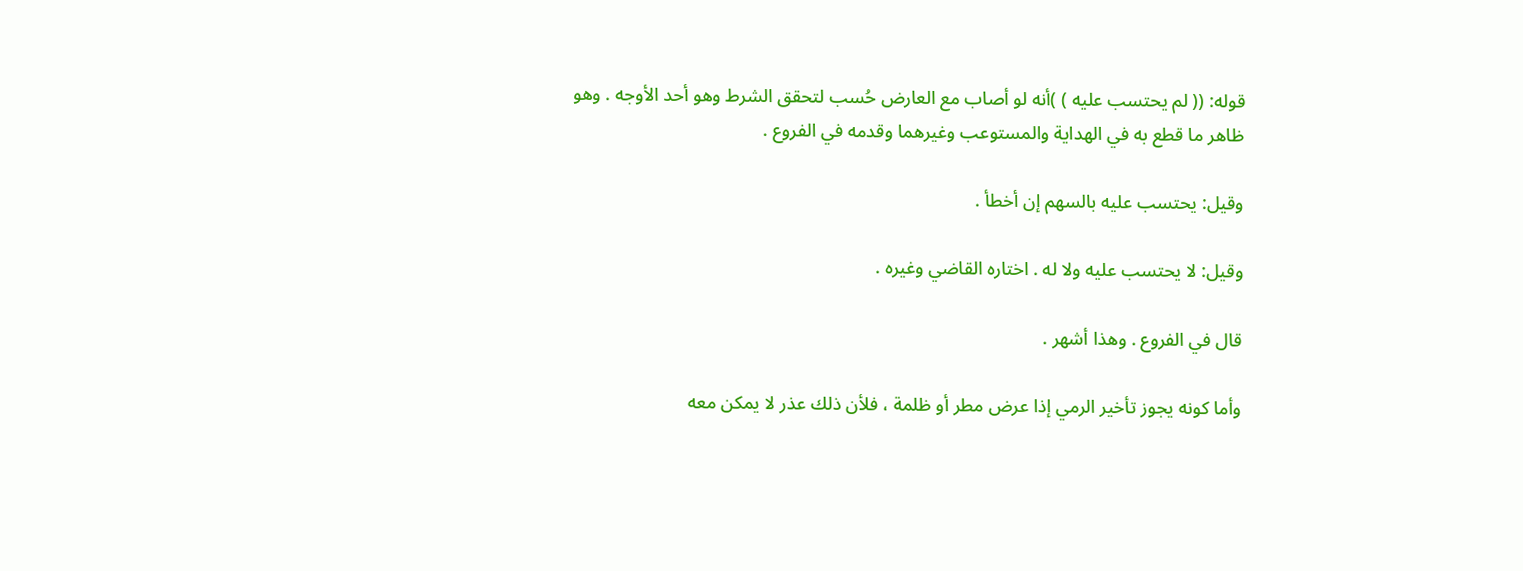قوله: (( لم يحتسب عليه ) )أنه لو أصاب مع العارض حُسب لتحقق الشرط وهو أحد الأوجه . وهو ظاهر ما قطع به في الهداية والمستوعب وغيرهما وقدمه في الفروع .

وقيل: يحتسب عليه بالسهم إن أخطأ .

وقيل: لا يحتسب عليه ولا له . اختاره القاضي وغيره .

قال في الفروع . وهذا أشهر .

وأما كونه يجوز تأخير الرمي إذا عرض مطر أو ظلمة ، فلأن ذلك عذر لا يمكن معه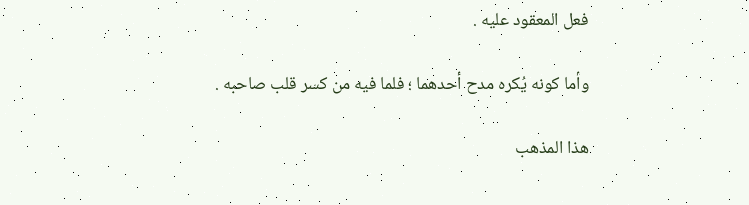فعل المعقود عليه .

وأما كونه يُكره مدح أحدهما ؛ فلما فيه من كسر قلب صاحبه .

هذا المذهب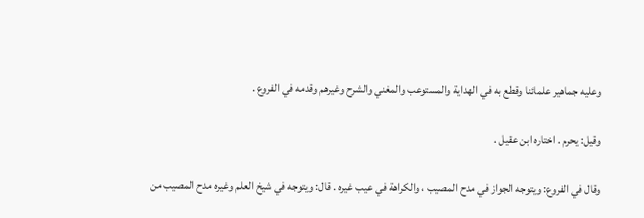وعليه جماهير علمائنا وقطع به في الهداية والمستوعب والمغني والشرح وغيرهم وقدمه في الفروع .

وقيل: يحرم . اختاره ابن عقيل .

وقال في الفروع: ويتوجه الجواز في مدح المصيب ، والكراهة في عيب غيره . قال: ويتوجه في شيخ العلم وغيره مدح المصيب من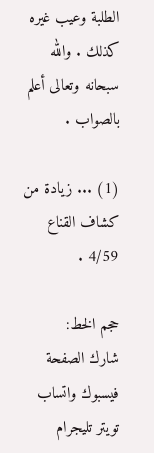الطلبة وعيب غيره كذلك . والله سبحانه وتعالى أعلم بالصواب .

(1) ... زيادة من كشاف القناع 4/59 .

حجم الخط:
شارك الصفحة
فيسبوك واتساب تويتر تليجرام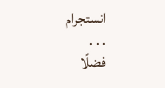انستجرام
. . .
فضلًا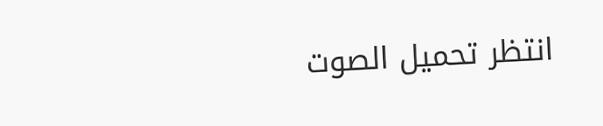انتظر تحميل الصوت